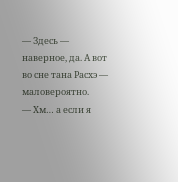— Здесь — наверное, да. А вот во сне тана Расхэ — маловероятно.
— Хм… а если я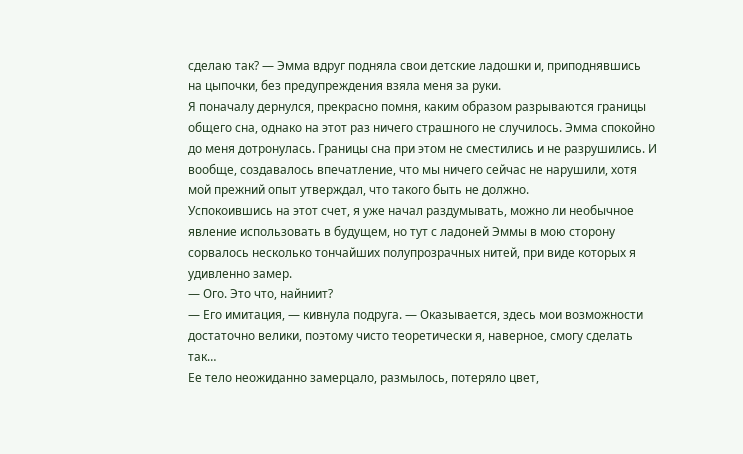сделаю так? — Эмма вдруг подняла свои детские ладошки и, приподнявшись на цыпочки, без предупреждения взяла меня за руки.
Я поначалу дернулся, прекрасно помня, каким образом разрываются границы общего сна, однако на этот раз ничего страшного не случилось. Эмма спокойно до меня дотронулась. Границы сна при этом не сместились и не разрушились. И вообще, создавалось впечатление, что мы ничего сейчас не нарушили, хотя мой прежний опыт утверждал, что такого быть не должно.
Успокоившись на этот счет, я уже начал раздумывать, можно ли необычное явление использовать в будущем, но тут с ладоней Эммы в мою сторону сорвалось несколько тончайших полупрозрачных нитей, при виде которых я удивленно замер.
— Ого. Это что, найниит?
— Его имитация, — кивнула подруга. — Оказывается, здесь мои возможности достаточно велики, поэтому чисто теоретически я, наверное, смогу сделать так…
Ее тело неожиданно замерцало, размылось, потеряло цвет,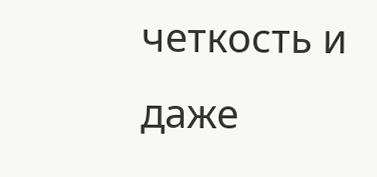четкость и даже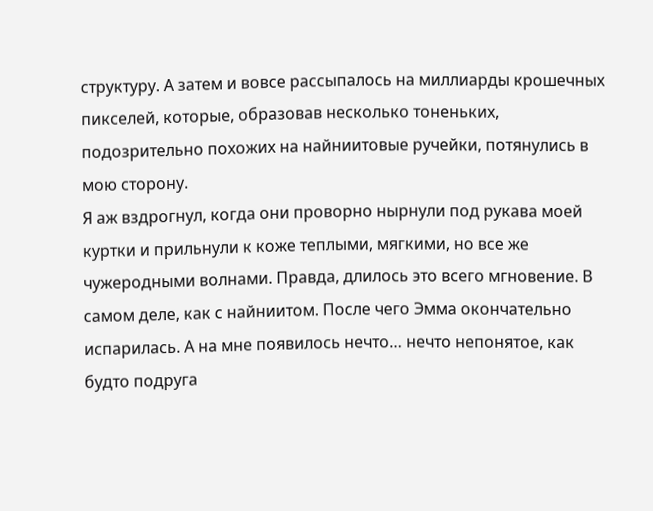структуру. А затем и вовсе рассыпалось на миллиарды крошечных пикселей, которые, образовав несколько тоненьких, подозрительно похожих на найниитовые ручейки, потянулись в мою сторону.
Я аж вздрогнул, когда они проворно нырнули под рукава моей куртки и прильнули к коже теплыми, мягкими, но все же чужеродными волнами. Правда, длилось это всего мгновение. В самом деле, как с найниитом. После чего Эмма окончательно испарилась. А на мне появилось нечто… нечто непонятое, как будто подруга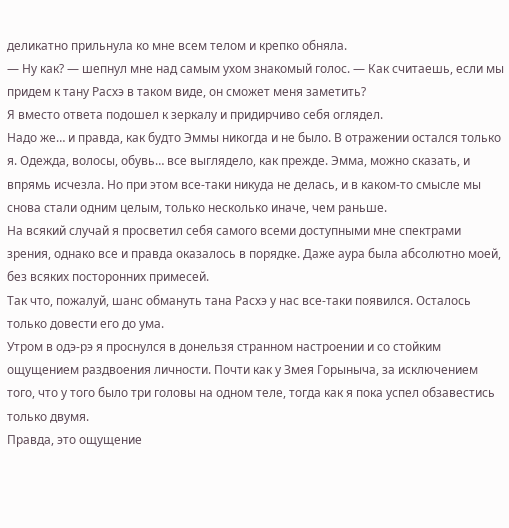деликатно прильнула ко мне всем телом и крепко обняла.
— Ну как? — шепнул мне над самым ухом знакомый голос. — Как считаешь, если мы придем к тану Расхэ в таком виде, он сможет меня заметить?
Я вместо ответа подошел к зеркалу и придирчиво себя оглядел.
Надо же… и правда, как будто Эммы никогда и не было. В отражении остался только я. Одежда, волосы, обувь… все выглядело, как прежде. Эмма, можно сказать, и впрямь исчезла. Но при этом все-таки никуда не делась, и в каком-то смысле мы снова стали одним целым, только несколько иначе, чем раньше.
На всякий случай я просветил себя самого всеми доступными мне спектрами зрения, однако все и правда оказалось в порядке. Даже аура была абсолютно моей, без всяких посторонних примесей.
Так что, пожалуй, шанс обмануть тана Расхэ у нас все-таки появился. Осталось только довести его до ума.
Утром в одэ-рэ я проснулся в донельзя странном настроении и со стойким ощущением раздвоения личности. Почти как у Змея Горыныча, за исключением того, что у того было три головы на одном теле, тогда как я пока успел обзавестись только двумя.
Правда, это ощущение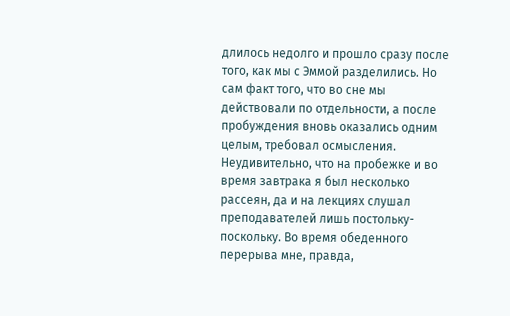длилось недолго и прошло сразу после того, как мы с Эммой разделились. Но сам факт того, что во сне мы действовали по отдельности, а после пробуждения вновь оказались одним целым, требовал осмысления.
Неудивительно, что на пробежке и во время завтрака я был несколько рассеян, да и на лекциях слушал преподавателей лишь постольку-поскольку. Во время обеденного перерыва мне, правда,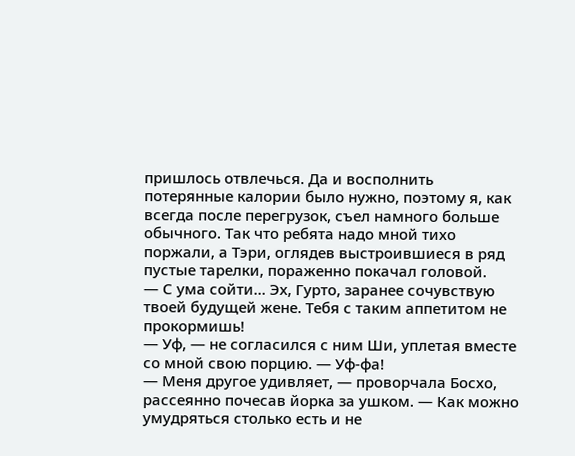пришлось отвлечься. Да и восполнить потерянные калории было нужно, поэтому я, как всегда после перегрузок, съел намного больше обычного. Так что ребята надо мной тихо поржали, а Тэри, оглядев выстроившиеся в ряд пустые тарелки, пораженно покачал головой.
— С ума сойти… Эх, Гурто, заранее сочувствую твоей будущей жене. Тебя с таким аппетитом не прокормишь!
— Уф, — не согласился с ним Ши, уплетая вместе со мной свою порцию. — Уф-фа!
— Меня другое удивляет, — проворчала Босхо, рассеянно почесав йорка за ушком. — Как можно умудряться столько есть и не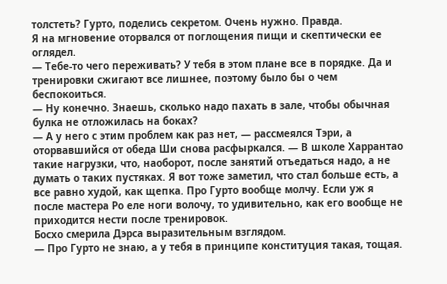толстеть? Гурто, поделись секретом. Очень нужно. Правда.
Я на мгновение оторвался от поглощения пищи и скептически ее оглядел.
— Тебе-то чего переживать? У тебя в этом плане все в порядке. Да и тренировки сжигают все лишнее, поэтому было бы о чем беспокоиться.
— Ну конечно. Знаешь, сколько надо пахать в зале, чтобы обычная булка не отложилась на боках?
— А у него с этим проблем как раз нет, — рассмеялся Тэри, а оторвавшийся от обеда Ши снова расфыркался. — В школе Харрантао такие нагрузки, что, наоборот, после занятий отъедаться надо, а не думать о таких пустяках. Я вот тоже заметил, что стал больше есть, а все равно худой, как щепка. Про Гурто вообще молчу. Если уж я после мастера Ро еле ноги волочу, то удивительно, как его вообще не приходится нести после тренировок.
Босхо смерила Дэрса выразительным взглядом.
— Про Гурто не знаю, а у тебя в принципе конституция такая, тощая.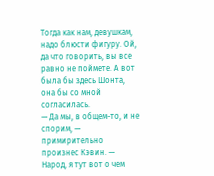Тогда как нам, девушкам, надо блюсти фигуру. Ой, да что говорить, вы все равно не поймете. А вот была бы здесь Шонта, она бы со мной согласилась.
— Да мы, в общем-то, и не спорим, — примирительно произнес Кэвин. — Народ, я тут вот о чем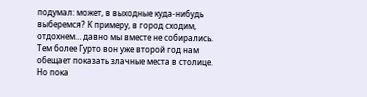подумал: может, в выходные куда-нибудь выберемся? К примеру, в город сходим, отдохнем… давно мы вместе не собирались. Тем более Гурто вон уже второй год нам обещает показать злачные места в столице. Но пока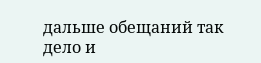дальше обещаний так дело и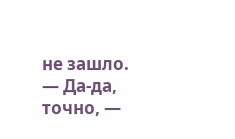не зашло.
— Да-да, точно, —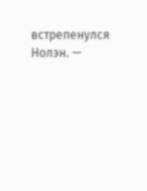встрепенулся Нолэн. —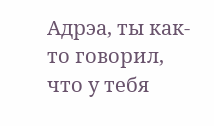Адрэа, ты как-то говорил, что у тебя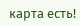карта есть!